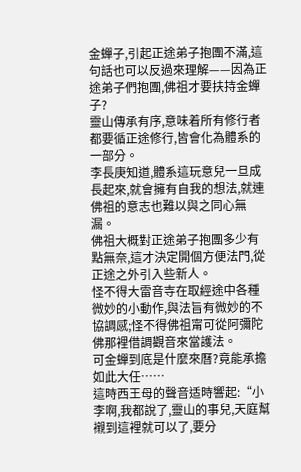金蟬子,引起正途弟子抱團不滿,這句話也可以反過來理解——因為正途弟子們抱團,佛祖才要扶持金蟬子?
靈山傳承有序,意味着所有修行者都要循正途修行,皆會化為體系的一部分。
李長庚知道,體系這玩意兒一旦成長起來,就會擁有自我的想法,就連佛祖的意志也難以與之同心無漏。
佛祖大概對正途弟子抱團多少有點無奈,這才決定開個方便法門,從正途之外引入些新人。
怪不得大雷音寺在取經途中各種微妙的小動作,與法旨有微妙的不協調感;怪不得佛祖甯可從阿彌陀佛那裡借調觀音來當護法。
可金蟬到底是什麼來曆?竟能承擔如此大任……
這時西王母的聲音适時響起:“小李啊,我都說了,靈山的事兒,天庭幫襯到這裡就可以了,要分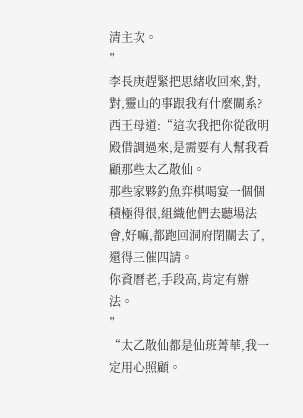清主次。
”
李長庚趕緊把思緒收回來,對,對,靈山的事跟我有什麼關系?
西王母道:“這次我把你從啟明殿借調過來,是需要有人幫我看顧那些太乙散仙。
那些家夥釣魚弈棋喝宴一個個積極得很,組織他們去聽場法會,好嘛,都跑回洞府閉關去了,還得三催四請。
你資曆老,手段高,肯定有辦法。
”
“太乙散仙都是仙班菁華,我一定用心照顧。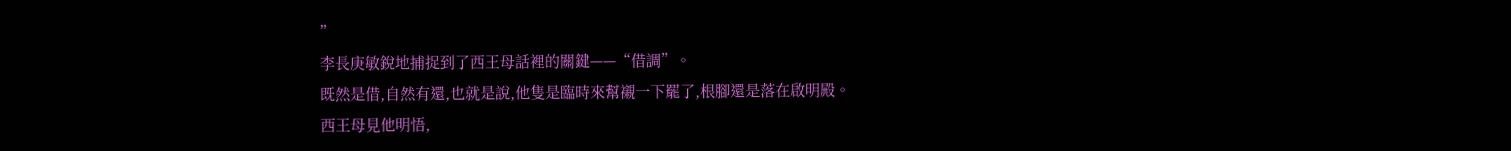”
李長庚敏銳地捕捉到了西王母話裡的關鍵——“借調”。
既然是借,自然有還,也就是說,他隻是臨時來幫襯一下罷了,根腳還是落在啟明殿。
西王母見他明悟,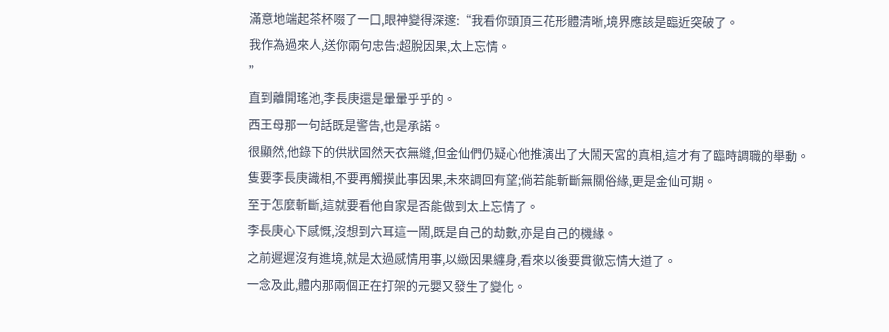滿意地端起茶杯啜了一口,眼神變得深邃:“我看你頭頂三花形體清晰,境界應該是臨近突破了。
我作為過來人,送你兩句忠告:超脫因果,太上忘情。
”
直到離開瑤池,李長庚還是暈暈乎乎的。
西王母那一句話既是警告,也是承諾。
很顯然,他錄下的供狀固然天衣無縫,但金仙們仍疑心他推演出了大鬧天宮的真相,這才有了臨時調職的舉動。
隻要李長庚識相,不要再觸摸此事因果,未來調回有望;倘若能斬斷無關俗緣,更是金仙可期。
至于怎麼斬斷,這就要看他自家是否能做到太上忘情了。
李長庚心下感慨,沒想到六耳這一鬧,既是自己的劫數,亦是自己的機緣。
之前遲遲沒有進境,就是太過感情用事,以緻因果纏身,看來以後要貫徹忘情大道了。
一念及此,體内那兩個正在打架的元嬰又發生了變化。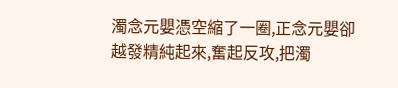濁念元嬰憑空縮了一圈,正念元嬰卻越發精純起來,奮起反攻,把濁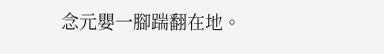念元嬰一腳踹翻在地。